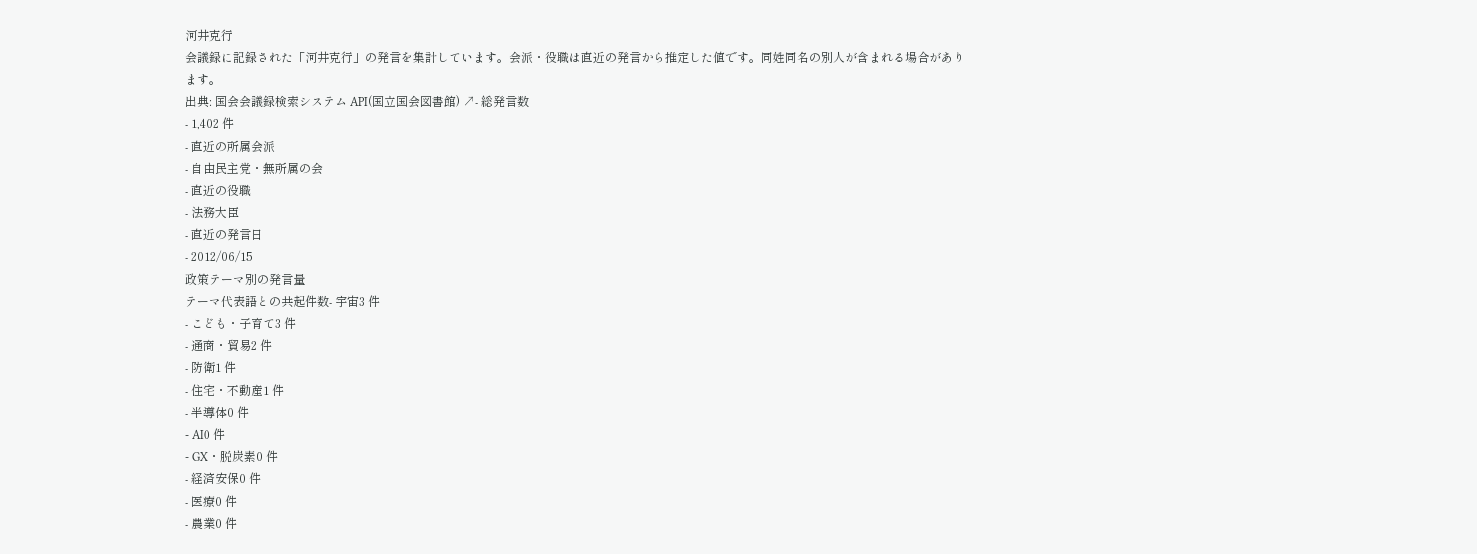河井克行
会議録に記録された「河井克行」の発言を集計しています。会派・役職は直近の発言から推定した値です。同姓同名の別人が含まれる場合があります。
出典: 国会会議録検索システム API(国立国会図書館) ↗- 総発言数
- 1,402 件
- 直近の所属会派
- 自由民主党・無所属の会
- 直近の役職
- 法務大臣
- 直近の発言日
- 2012/06/15
政策テーマ別の発言量
テーマ代表語との共起件数- 宇宙3 件
- こども・子育て3 件
- 通商・貿易2 件
- 防衛1 件
- 住宅・不動産1 件
- 半導体0 件
- AI0 件
- GX・脱炭素0 件
- 経済安保0 件
- 医療0 件
- 農業0 件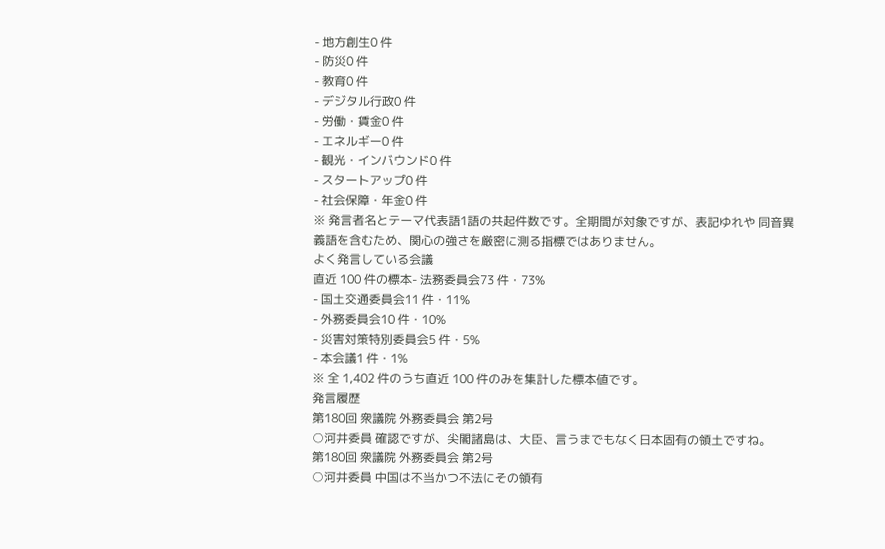- 地方創生0 件
- 防災0 件
- 教育0 件
- デジタル行政0 件
- 労働・賃金0 件
- エネルギー0 件
- 観光・インバウンド0 件
- スタートアップ0 件
- 社会保障・年金0 件
※ 発言者名とテーマ代表語1語の共起件数です。全期間が対象ですが、表記ゆれや 同音異義語を含むため、関心の強さを厳密に測る指標ではありません。
よく発言している会議
直近 100 件の標本- 法務委員会73 件・73%
- 国土交通委員会11 件・11%
- 外務委員会10 件・10%
- 災害対策特別委員会5 件・5%
- 本会議1 件・1%
※ 全 1,402 件のうち直近 100 件のみを集計した標本値です。
発言履歴
第180回 衆議院 外務委員会 第2号
○河井委員 確認ですが、尖閣諸島は、大臣、言うまでもなく日本固有の領土ですね。
第180回 衆議院 外務委員会 第2号
○河井委員 中国は不当かつ不法にその領有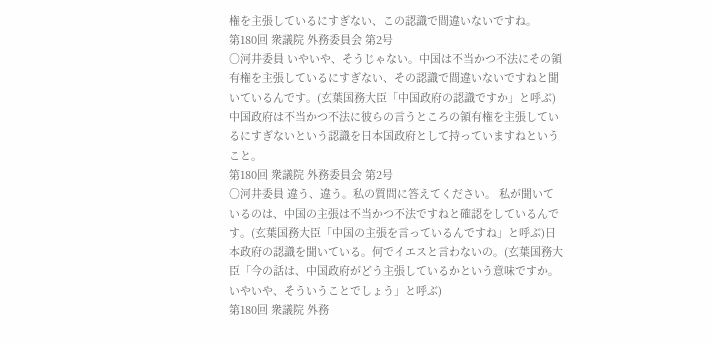権を主張しているにすぎない、この認識で間違いないですね。
第180回 衆議院 外務委員会 第2号
○河井委員 いやいや、そうじゃない。中国は不当かつ不法にその領有権を主張しているにすぎない、その認識で間違いないですねと聞いているんです。(玄葉国務大臣「中国政府の認識ですか」と呼ぶ)中国政府は不当かつ不法に彼らの言うところの領有権を主張しているにすぎないという認識を日本国政府として持っていますねということ。
第180回 衆議院 外務委員会 第2号
○河井委員 違う、違う。私の質問に答えてください。 私が聞いているのは、中国の主張は不当かつ不法ですねと確認をしているんです。(玄葉国務大臣「中国の主張を言っているんですね」と呼ぶ)日本政府の認識を聞いている。何でイエスと言わないの。(玄葉国務大臣「今の話は、中国政府がどう主張しているかという意味ですか。いやいや、そういうことでしょう」と呼ぶ)
第180回 衆議院 外務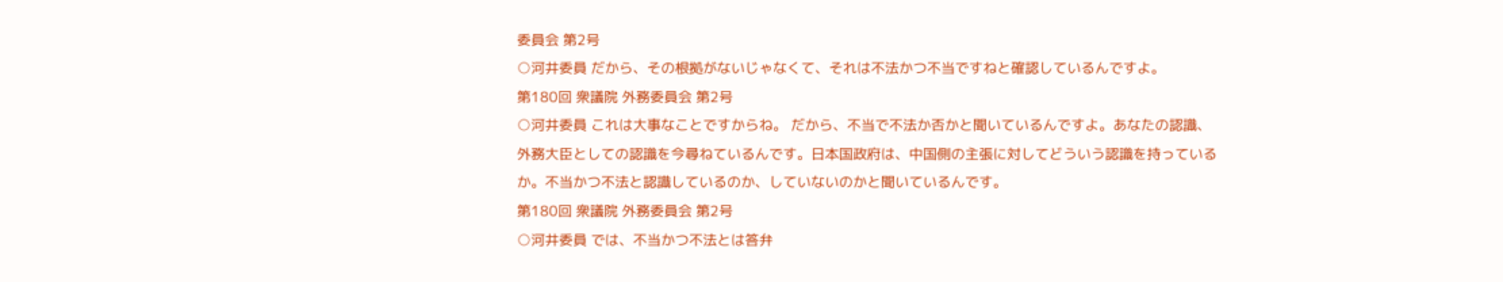委員会 第2号
○河井委員 だから、その根拠がないじゃなくて、それは不法かつ不当ですねと確認しているんですよ。
第180回 衆議院 外務委員会 第2号
○河井委員 これは大事なことですからね。 だから、不当で不法か否かと聞いているんですよ。あなたの認識、外務大臣としての認識を今尋ねているんです。日本国政府は、中国側の主張に対してどういう認識を持っているか。不当かつ不法と認識しているのか、していないのかと聞いているんです。
第180回 衆議院 外務委員会 第2号
○河井委員 では、不当かつ不法とは答弁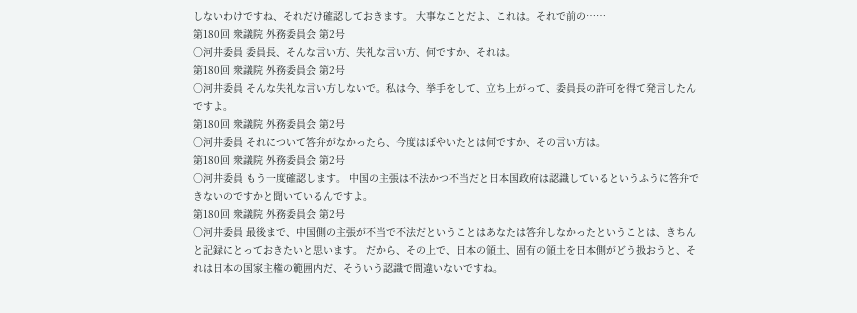しないわけですね、それだけ確認しておきます。 大事なことだよ、これは。それで前の……
第180回 衆議院 外務委員会 第2号
○河井委員 委員長、そんな言い方、失礼な言い方、何ですか、それは。
第180回 衆議院 外務委員会 第2号
○河井委員 そんな失礼な言い方しないで。私は今、挙手をして、立ち上がって、委員長の許可を得て発言したんですよ。
第180回 衆議院 外務委員会 第2号
○河井委員 それについて答弁がなかったら、今度はぼやいたとは何ですか、その言い方は。
第180回 衆議院 外務委員会 第2号
○河井委員 もう一度確認します。 中国の主張は不法かつ不当だと日本国政府は認識しているというふうに答弁できないのですかと聞いているんですよ。
第180回 衆議院 外務委員会 第2号
○河井委員 最後まで、中国側の主張が不当で不法だということはあなたは答弁しなかったということは、きちんと記録にとっておきたいと思います。 だから、その上で、日本の領土、固有の領土を日本側がどう扱おうと、それは日本の国家主権の範囲内だ、そういう認識で間違いないですね。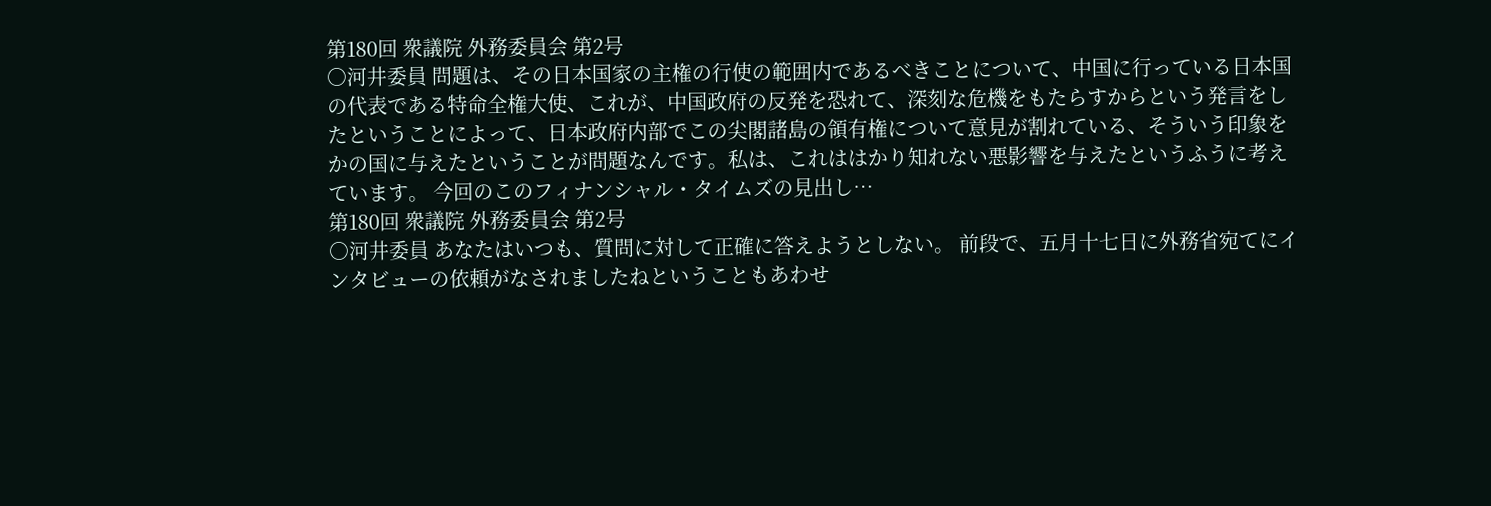第180回 衆議院 外務委員会 第2号
○河井委員 問題は、その日本国家の主権の行使の範囲内であるべきことについて、中国に行っている日本国の代表である特命全権大使、これが、中国政府の反発を恐れて、深刻な危機をもたらすからという発言をしたということによって、日本政府内部でこの尖閣諸島の領有権について意見が割れている、そういう印象をかの国に与えたということが問題なんです。私は、これははかり知れない悪影響を与えたというふうに考えています。 今回のこのフィナンシャル・タイムズの見出し…
第180回 衆議院 外務委員会 第2号
○河井委員 あなたはいつも、質問に対して正確に答えようとしない。 前段で、五月十七日に外務省宛てにインタビューの依頼がなされましたねということもあわせ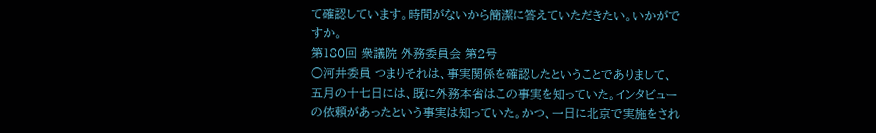て確認しています。時間がないから簡潔に答えていただきたい。いかがですか。
第180回 衆議院 外務委員会 第2号
○河井委員 つまりそれは、事実関係を確認したということでありまして、五月の十七日には、既に外務本省はこの事実を知っていた。インタビューの依頼があったという事実は知っていた。かつ、一日に北京で実施をされ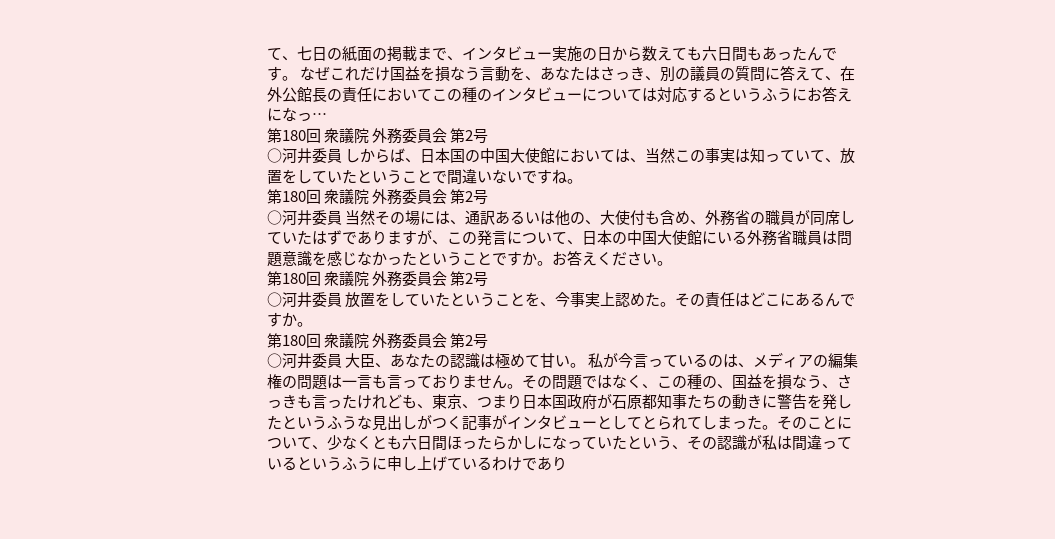て、七日の紙面の掲載まで、インタビュー実施の日から数えても六日間もあったんです。 なぜこれだけ国益を損なう言動を、あなたはさっき、別の議員の質問に答えて、在外公館長の責任においてこの種のインタビューについては対応するというふうにお答えになっ…
第180回 衆議院 外務委員会 第2号
○河井委員 しからば、日本国の中国大使館においては、当然この事実は知っていて、放置をしていたということで間違いないですね。
第180回 衆議院 外務委員会 第2号
○河井委員 当然その場には、通訳あるいは他の、大使付も含め、外務省の職員が同席していたはずでありますが、この発言について、日本の中国大使館にいる外務省職員は問題意識を感じなかったということですか。お答えください。
第180回 衆議院 外務委員会 第2号
○河井委員 放置をしていたということを、今事実上認めた。その責任はどこにあるんですか。
第180回 衆議院 外務委員会 第2号
○河井委員 大臣、あなたの認識は極めて甘い。 私が今言っているのは、メディアの編集権の問題は一言も言っておりません。その問題ではなく、この種の、国益を損なう、さっきも言ったけれども、東京、つまり日本国政府が石原都知事たちの動きに警告を発したというふうな見出しがつく記事がインタビューとしてとられてしまった。そのことについて、少なくとも六日間ほったらかしになっていたという、その認識が私は間違っているというふうに申し上げているわけであり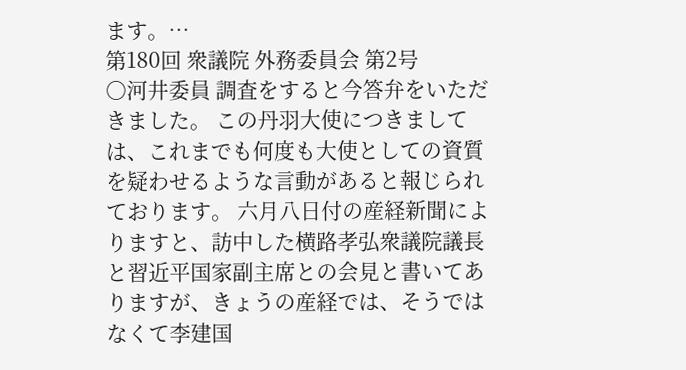ます。…
第180回 衆議院 外務委員会 第2号
○河井委員 調査をすると今答弁をいただきました。 この丹羽大使につきましては、これまでも何度も大使としての資質を疑わせるような言動があると報じられております。 六月八日付の産経新聞によりますと、訪中した横路孝弘衆議院議長と習近平国家副主席との会見と書いてありますが、きょうの産経では、そうではなくて李建国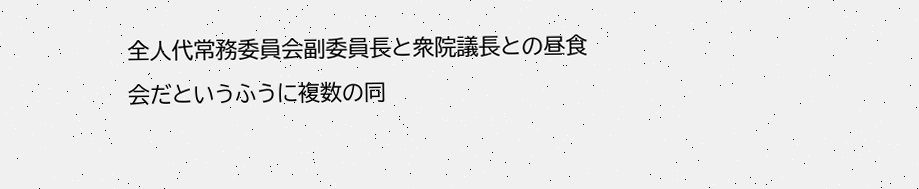全人代常務委員会副委員長と衆院議長との昼食会だというふうに複数の同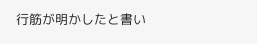行筋が明かしたと書い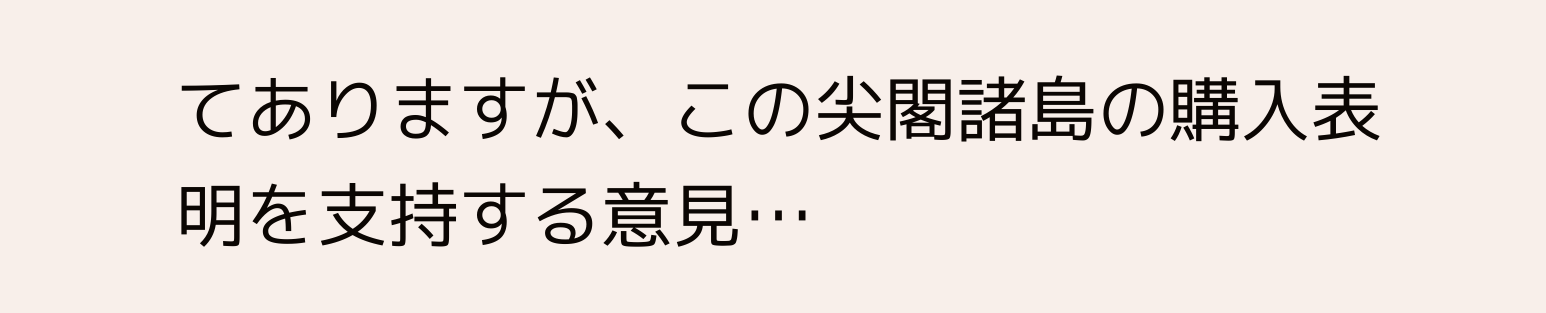てありますが、この尖閣諸島の購入表明を支持する意見…